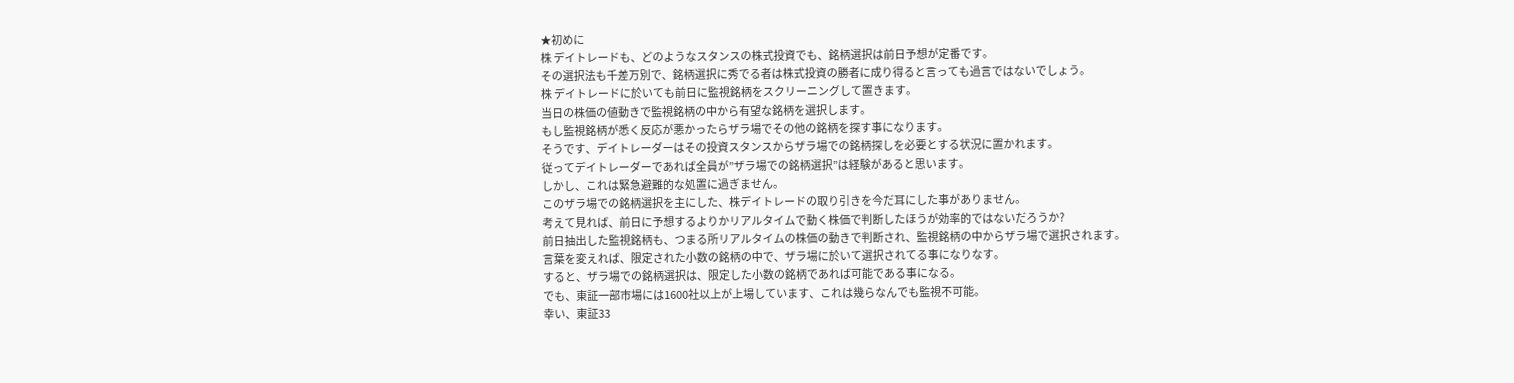★初めに
株 デイトレードも、どのようなスタンスの株式投資でも、銘柄選択は前日予想が定番です。
その選択法も千差万別で、銘柄選択に秀でる者は株式投資の勝者に成り得ると言っても過言ではないでしょう。
株 デイトレードに於いても前日に監視銘柄をスクリーニングして置きます。
当日の株価の値動きで監視銘柄の中から有望な銘柄を選択します。
もし監視銘柄が悉く反応が悪かったらザラ場でその他の銘柄を探す事になります。
そうです、デイトレーダーはその投資スタンスからザラ場での銘柄探しを必要とする状況に置かれます。
従ってデイトレーダーであれば全員が”ザラ場での銘柄選択”は経験があると思います。
しかし、これは緊急避難的な処置に過ぎません。
このザラ場での銘柄選択を主にした、株デイトレードの取り引きを今だ耳にした事がありません。
考えて見れば、前日に予想するよりかリアルタイムで動く株価で判断したほうが効率的ではないだろうか?
前日抽出した監視銘柄も、つまる所リアルタイムの株価の動きで判断され、監視銘柄の中からザラ場で選択されます。
言葉を変えれば、限定された小数の銘柄の中で、ザラ場に於いて選択されてる事になりなす。
すると、ザラ場での銘柄選択は、限定した小数の銘柄であれば可能である事になる。
でも、東証一部市場には1600社以上が上場しています、これは幾らなんでも監視不可能。
幸い、東証33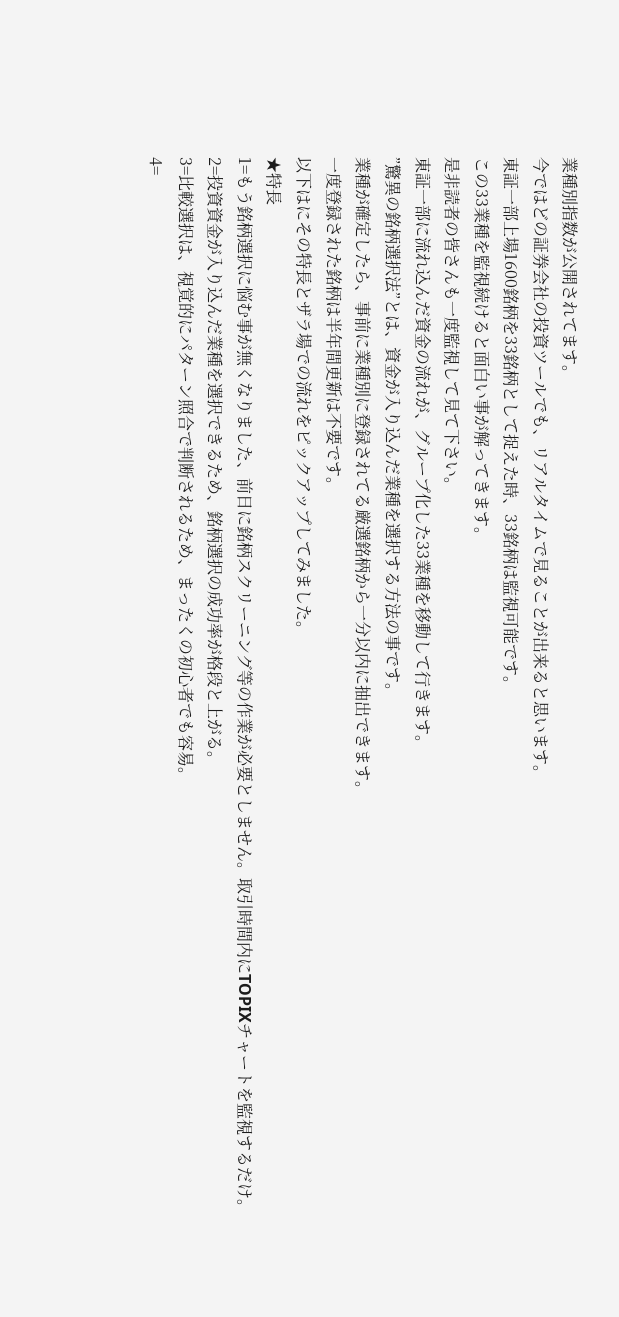業種別指数が公開されてます。
今ではどの証券会社の投資ツールでも、リアルタイムで見ることが出来ると思います。
東証一部上場1600銘柄を33銘柄として捉えた時、33銘柄は監視可能です。
この33業種を監視続けると面白い事が解ってきます。
是非読者の皆さんも一度監視して見て下さい。
東証一部に流れ込んだ資金の流れが、グループ化した33業種を移動して行きます。
”驚異の銘柄選択法”とは、資金が入り込んだ業種を選択する方法の事です。
業種が確定したら、事前に業種別に登録されてる厳選銘柄から一分以内に抽出できます。
一度登録された銘柄は半年間更新は不要です。
以下はにその特長とザラ場での流れをピックアップしてみました。
★特長
1=もう銘柄選択に悩む事が無くなりました、前日に銘柄スクリーニング等の作業が必要としません。取引時間内にTOPIXチャートを監視するだけ。
2=投資資金が入り込んだ業種を選択できるため、銘柄選択の成功率が格段と上がる。
3=比較選択は、視覚的にパターン照合で判断されるため、まったくの初心者でも容易。
4=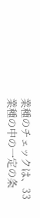業種のチェックは、33業種の中の一定の条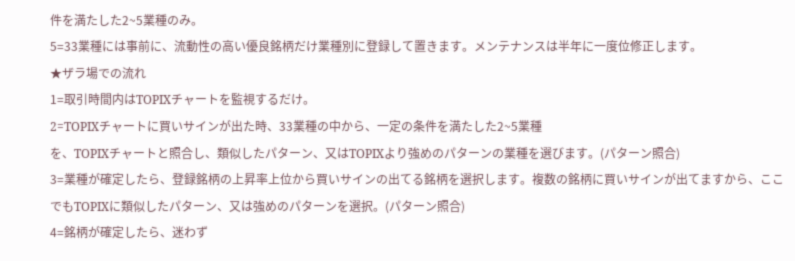件を満たした2~5業種のみ。
5=33業種には事前に、流動性の高い優良銘柄だけ業種別に登録して置きます。メンテナンスは半年に一度位修正します。
★ザラ場での流れ
1=取引時間内はTOPIXチャートを監視するだけ。
2=TOPIXチャートに買いサインが出た時、33業種の中から、一定の条件を満たした2~5業種
を、TOPIXチャートと照合し、類似したパターン、又はTOPIXより強めのパターンの業種を選びます。(パターン照合)
3=業種が確定したら、登録銘柄の上昇率上位から買いサインの出てる銘柄を選択します。複数の銘柄に買いサインが出てますから、ここでもTOPIXに類似したパターン、又は強めのパターンを選択。(パターン照合)
4=銘柄が確定したら、迷わず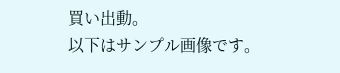買い出動。
以下はサンプル画像です。